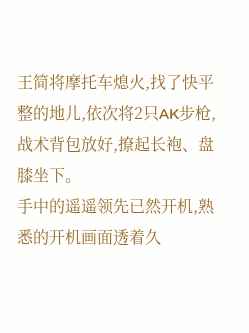王简将摩托车熄火,找了快平整的地儿,依次将2只AK步枪,战术背包放好,撩起长袍、盘膝坐下。
手中的遥遥领先已然开机,熟悉的开机画面透着久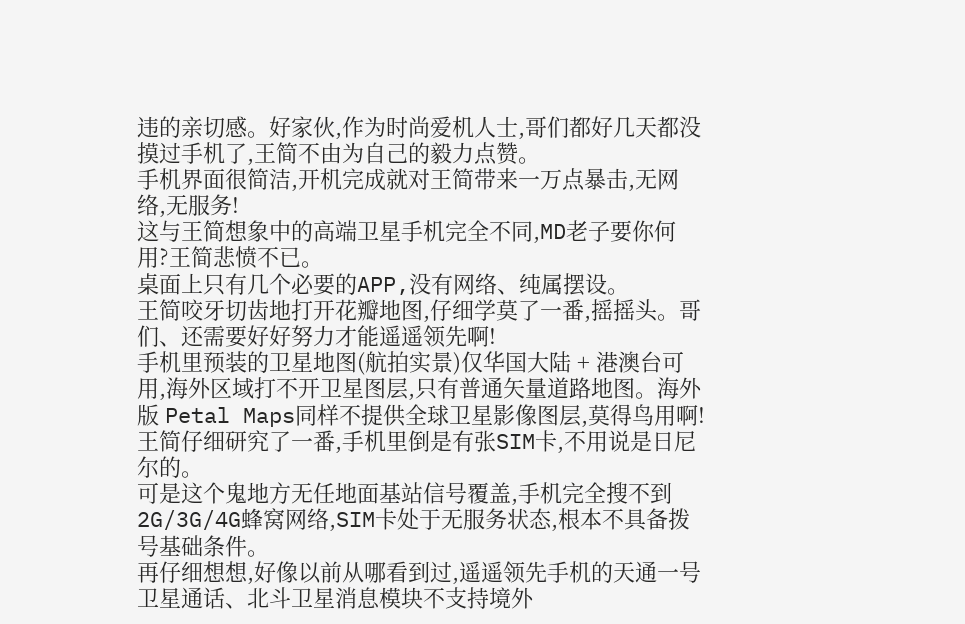违的亲切感。好家伙,作为时尚爱机人士,哥们都好几天都没摸过手机了,王简不由为自己的毅力点赞。
手机界面很简洁,开机完成就对王简带来一万点暴击,无网络,无服务!
这与王简想象中的高端卫星手机完全不同,MD老子要你何用?王简悲愤不已。
桌面上只有几个必要的APP,没有网络、纯属摆设。
王简咬牙切齿地打开花瓣地图,仔细学莫了一番,摇摇头。哥们、还需要好好努力才能遥遥领先啊!
手机里预装的卫星地图(航拍实景)仅华国大陆 + 港澳台可用,海外区域打不开卫星图层,只有普通矢量道路地图。海外版 Petal Maps同样不提供全球卫星影像图层,莫得鸟用啊!
王简仔细研究了一番,手机里倒是有张SIM卡,不用说是日尼尔的。
可是这个鬼地方无任地面基站信号覆盖,手机完全搜不到2G/3G/4G蜂窝网络,SIM卡处于无服务状态,根本不具备拨号基础条件。
再仔细想想,好像以前从哪看到过,遥遥领先手机的天通一号卫星通话、北斗卫星消息模块不支持境外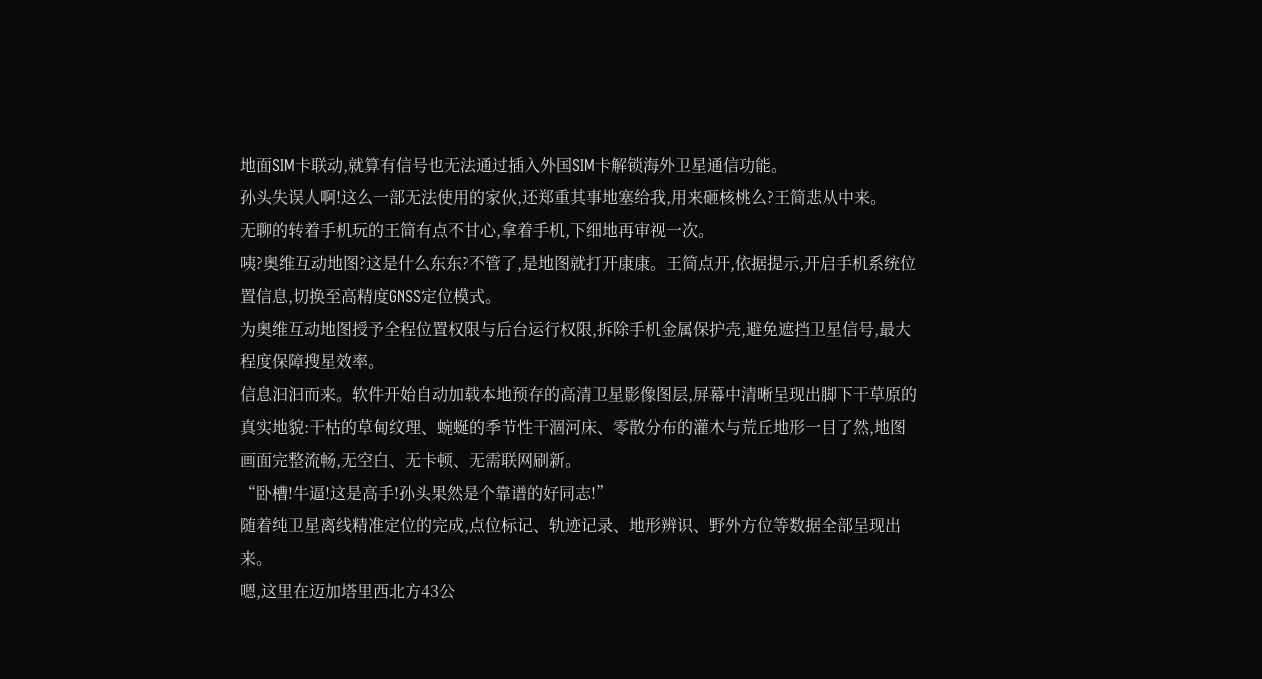地面SIM卡联动,就算有信号也无法通过插入外国SIM卡解锁海外卫星通信功能。
孙头失误人啊!这么一部无法使用的家伙,还郑重其事地塞给我,用来砸核桃么?王简悲从中来。
无聊的转着手机玩的王简有点不甘心,拿着手机,下细地再审视一次。
咦?奥维互动地图?这是什么东东?不管了,是地图就打开康康。王简点开,依据提示,开启手机系统位置信息,切换至高精度GNSS定位模式。
为奥维互动地图授予全程位置权限与后台运行权限,拆除手机金属保护壳,避免遮挡卫星信号,最大程度保障搜星效率。
信息汩汩而来。软件开始自动加载本地预存的高清卫星影像图层,屏幕中清晰呈现出脚下干草原的真实地貌:干枯的草甸纹理、蜿蜒的季节性干涸河床、零散分布的灌木与荒丘地形一目了然,地图画面完整流畅,无空白、无卡顿、无需联网刷新。
“卧槽!牛逼!这是高手!孙头果然是个靠谱的好同志!”
随着纯卫星离线精准定位的完成,点位标记、轨迹记录、地形辨识、野外方位等数据全部呈现出来。
嗯,这里在迈加塔里西北方43公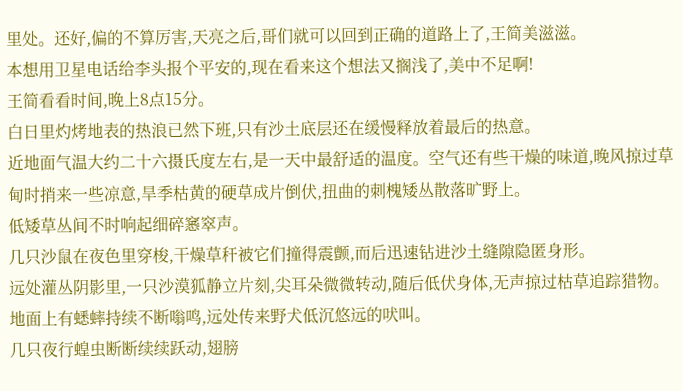里处。还好,偏的不算厉害,天亮之后,哥们就可以回到正确的道路上了,王简美滋滋。
本想用卫星电话给李头报个平安的,现在看来这个想法又搁浅了,美中不足啊!
王简看看时间,晚上8点15分。
白日里灼烤地表的热浪已然下班,只有沙土底层还在缓慢释放着最后的热意。
近地面气温大约二十六摄氏度左右,是一天中最舒适的温度。空气还有些干燥的味道,晚风掠过草甸时捎来一些凉意,旱季枯黄的硬草成片倒伏,扭曲的刺槐矮丛散落旷野上。
低矮草丛间不时响起细碎窸窣声。
几只沙鼠在夜色里穿梭,干燥草秆被它们撞得震颤,而后迅速钻进沙土缝隙隐匿身形。
远处灌丛阴影里,一只沙漠狐静立片刻,尖耳朵微微转动,随后低伏身体,无声掠过枯草追踪猎物。
地面上有蟋蟀持续不断嗡鸣,远处传来野犬低沉悠远的吠叫。
几只夜行蝗虫断断续续跃动,翅膀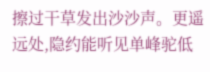擦过干草发出沙沙声。更遥远处,隐约能听见单峰驼低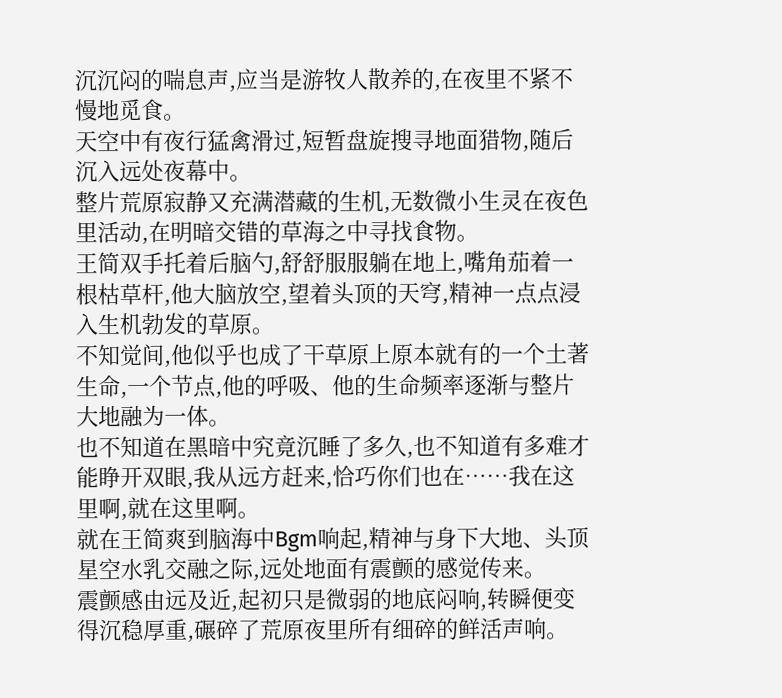沉沉闷的喘息声,应当是游牧人散养的,在夜里不紧不慢地觅食。
天空中有夜行猛禽滑过,短暂盘旋搜寻地面猎物,随后沉入远处夜幕中。
整片荒原寂静又充满潜藏的生机,无数微小生灵在夜色里活动,在明暗交错的草海之中寻找食物。
王简双手托着后脑勺,舒舒服服躺在地上,嘴角茄着一根枯草杆,他大脑放空,望着头顶的天穹,精神一点点浸入生机勃发的草原。
不知觉间,他似乎也成了干草原上原本就有的一个土著生命,一个节点,他的呼吸、他的生命频率逐渐与整片大地融为一体。
也不知道在黑暗中究竟沉睡了多久,也不知道有多难才能睁开双眼,我从远方赶来,恰巧你们也在……我在这里啊,就在这里啊。
就在王简爽到脑海中Bgm响起,精神与身下大地、头顶星空水乳交融之际,远处地面有震颤的感觉传来。
震颤感由远及近,起初只是微弱的地底闷响,转瞬便变得沉稳厚重,碾碎了荒原夜里所有细碎的鲜活声响。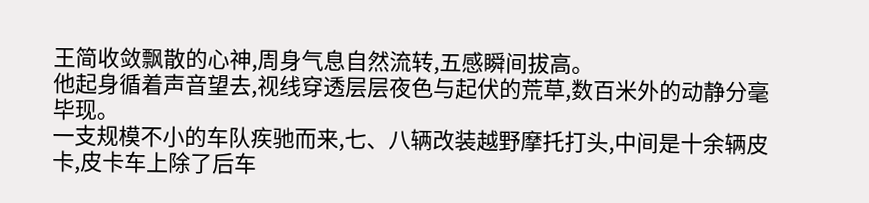王简收敛飘散的心神,周身气息自然流转,五感瞬间拔高。
他起身循着声音望去,视线穿透层层夜色与起伏的荒草,数百米外的动静分毫毕现。
一支规模不小的车队疾驰而来,七、八辆改装越野摩托打头,中间是十余辆皮卡,皮卡车上除了后车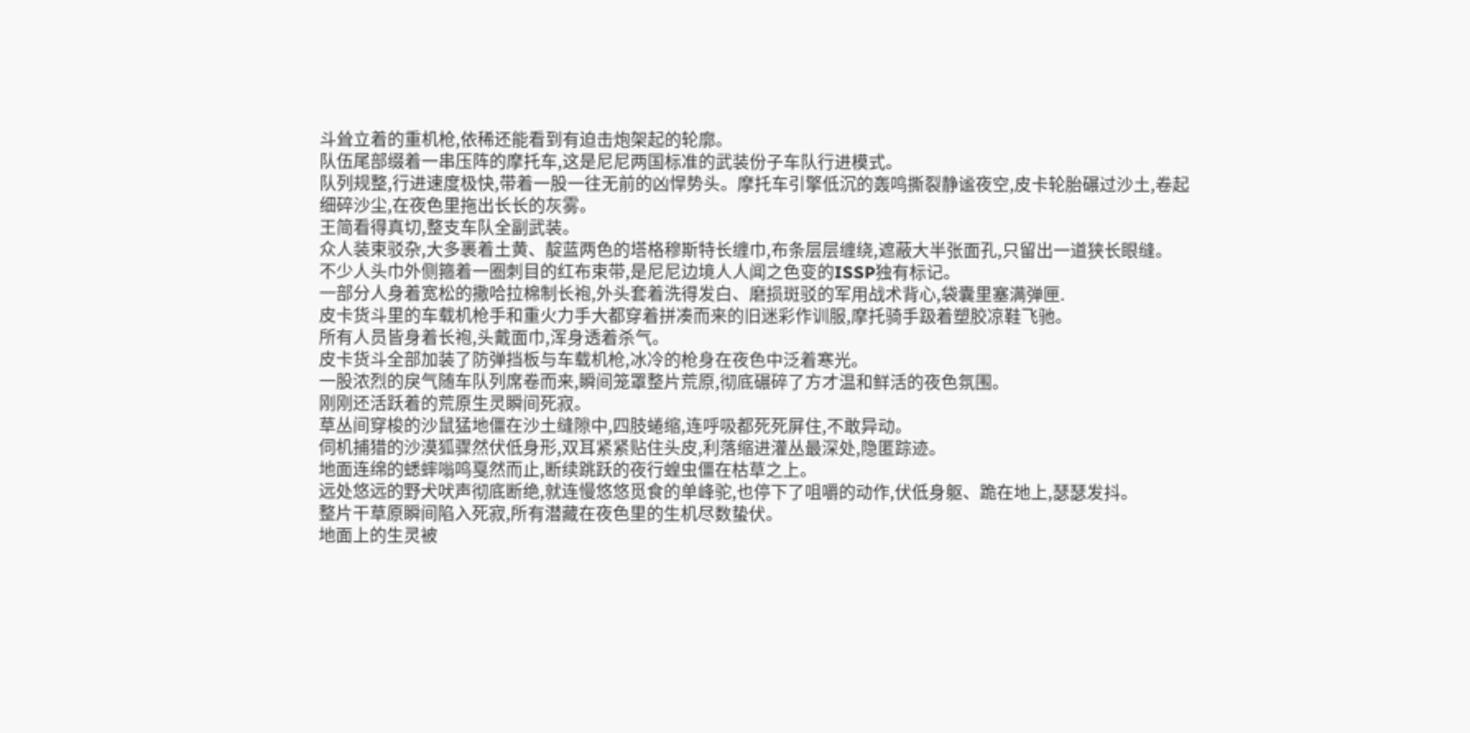斗耸立着的重机枪,依稀还能看到有迫击炮架起的轮廓。
队伍尾部缀着一串压阵的摩托车,这是尼尼两国标准的武装份子车队行进模式。
队列规整,行进速度极快,带着一股一往无前的凶悍势头。摩托车引擎低沉的轰鸣撕裂静谧夜空,皮卡轮胎碾过沙土,卷起细碎沙尘,在夜色里拖出长长的灰雾。
王简看得真切,整支车队全副武装。
众人装束驳杂,大多裹着土黄、靛蓝两色的塔格穆斯特长缠巾,布条层层缠绕,遮蔽大半张面孔,只留出一道狭长眼缝。
不少人头巾外侧箍着一圈刺目的红布束带,是尼尼边境人人闻之色变的ISSP独有标记。
一部分人身着宽松的撒哈拉棉制长袍,外头套着洗得发白、磨损斑驳的军用战术背心,袋囊里塞满弹匣.
皮卡货斗里的车载机枪手和重火力手大都穿着拼凑而来的旧迷彩作训服,摩托骑手趿着塑胶凉鞋飞驰。
所有人员皆身着长袍,头戴面巾,浑身透着杀气。
皮卡货斗全部加装了防弹挡板与车载机枪,冰冷的枪身在夜色中泛着寒光。
一股浓烈的戾气随车队列席卷而来,瞬间笼罩整片荒原,彻底碾碎了方才温和鲜活的夜色氛围。
刚刚还活跃着的荒原生灵瞬间死寂。
草丛间穿梭的沙鼠猛地僵在沙土缝隙中,四肢蜷缩,连呼吸都死死屏住,不敢异动。
伺机捕猎的沙漠狐骤然伏低身形,双耳紧紧贴住头皮,利落缩进灌丛最深处,隐匿踪迹。
地面连绵的蟋蟀嗡鸣戛然而止,断续跳跃的夜行蝗虫僵在枯草之上。
远处悠远的野犬吠声彻底断绝,就连慢悠悠觅食的单峰驼,也停下了咀嚼的动作,伏低身躯、跪在地上,瑟瑟发抖。
整片干草原瞬间陷入死寂,所有潜藏在夜色里的生机尽数蛰伏。
地面上的生灵被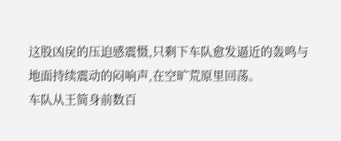这股凶戾的压迫感震慑,只剩下车队愈发逼近的轰鸣与地面持续震动的闷响声,在空旷荒原里回荡。
车队从王简身前数百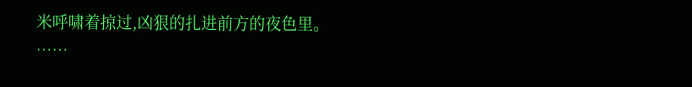米呼啸着掠过,凶狠的扎进前方的夜色里。
……